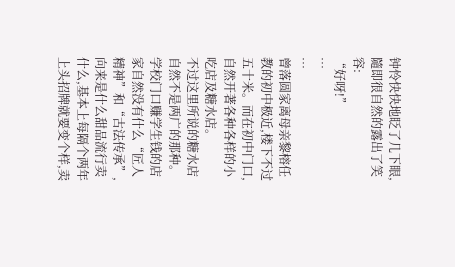钟怜快快地眨了几下眼,隨即很自然的露出了笑容:
“好呀!”
…
…
曾落圆家离母亲黎榕任教的初中极近,楼下不过五十米。而在初中门口,自然开著各种各样的小吃店及糖水店。
不过这里所说的糖水店自然不是两广的那种。学校门口赚学生钱的店家自然没有什么“匠人精神”和“古法传承”,向来是什么甜品流行卖什么,基本上每隔个两年上头招牌就要变个样,卖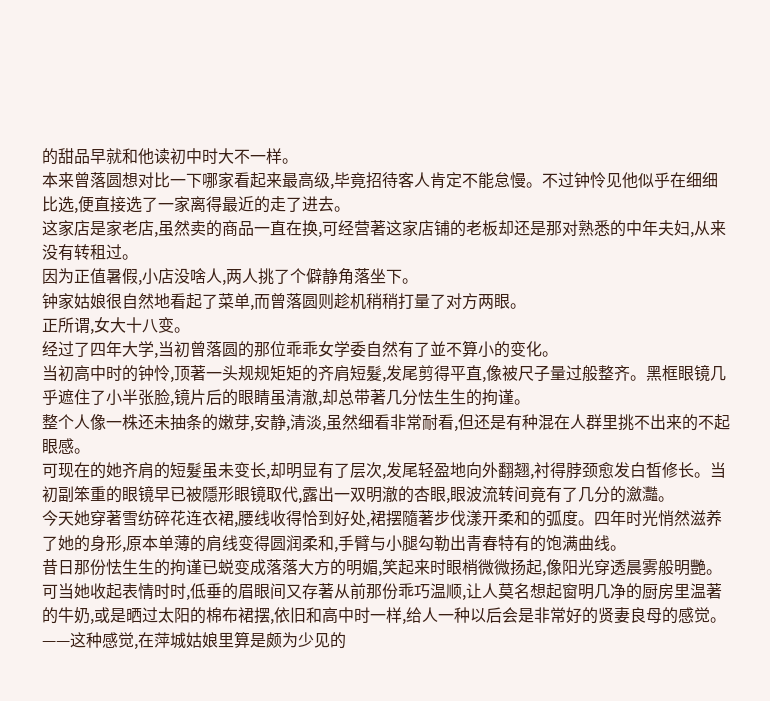的甜品早就和他读初中时大不一样。
本来曾落圆想对比一下哪家看起来最高级,毕竟招待客人肯定不能怠慢。不过钟怜见他似乎在细细比选,便直接选了一家离得最近的走了进去。
这家店是家老店,虽然卖的商品一直在换,可经营著这家店铺的老板却还是那对熟悉的中年夫妇,从来没有转租过。
因为正值暑假,小店没啥人,两人挑了个僻静角落坐下。
钟家姑娘很自然地看起了菜单,而曾落圆则趁机稍稍打量了对方两眼。
正所谓,女大十八变。
经过了四年大学,当初曾落圆的那位乖乖女学委自然有了並不算小的变化。
当初高中时的钟怜,顶著一头规规矩矩的齐肩短髮,发尾剪得平直,像被尺子量过般整齐。黑框眼镜几乎遮住了小半张脸,镜片后的眼睛虽清澈,却总带著几分怯生生的拘谨。
整个人像一株还未抽条的嫩芽,安静,清淡,虽然细看非常耐看,但还是有种混在人群里挑不出来的不起眼感。
可现在的她齐肩的短髮虽未变长,却明显有了层次,发尾轻盈地向外翻翘,衬得脖颈愈发白皙修长。当初副笨重的眼镜早已被隱形眼镜取代,露出一双明澈的杏眼,眼波流转间竟有了几分的瀲灩。
今天她穿著雪纺碎花连衣裙,腰线收得恰到好处,裙摆隨著步伐漾开柔和的弧度。四年时光悄然滋养了她的身形,原本单薄的肩线变得圆润柔和,手臂与小腿勾勒出青春特有的饱满曲线。
昔日那份怯生生的拘谨已蜕变成落落大方的明媚,笑起来时眼梢微微扬起,像阳光穿透晨雾般明艷。可当她收起表情时时,低垂的眉眼间又存著从前那份乖巧温顺,让人莫名想起窗明几净的厨房里温著的牛奶,或是晒过太阳的棉布裙摆,依旧和高中时一样,给人一种以后会是非常好的贤妻良母的感觉。
——这种感觉,在萍城姑娘里算是颇为少见的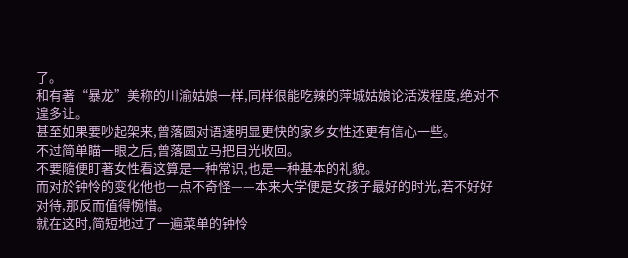了。
和有著“暴龙”美称的川渝姑娘一样,同样很能吃辣的萍城姑娘论活泼程度,绝对不遑多让。
甚至如果要吵起架来,曾落圆对语速明显更快的家乡女性还更有信心一些。
不过简单瞄一眼之后,曾落圆立马把目光收回。
不要隨便盯著女性看这算是一种常识,也是一种基本的礼貌。
而对於钟怜的变化他也一点不奇怪——本来大学便是女孩子最好的时光,若不好好对待,那反而值得惋惜。
就在这时,简短地过了一遍菜单的钟怜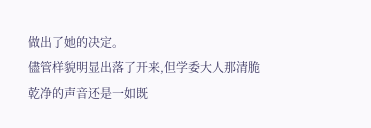做出了她的决定。
儘管样貌明显出落了开来,但学委大人那清脆乾净的声音还是一如既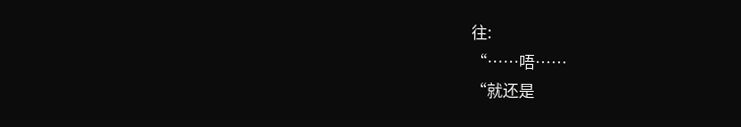往:
“……唔……
“就还是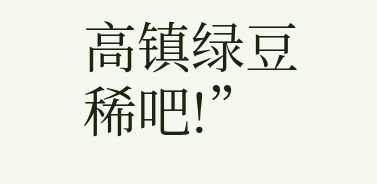高镇绿豆稀吧!”